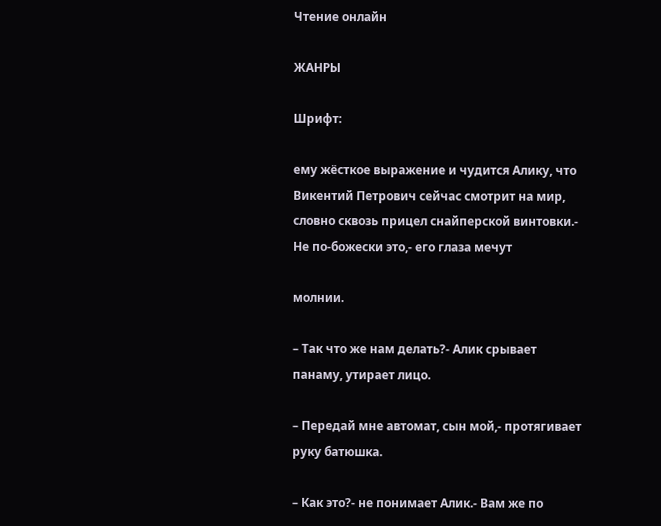Чтение онлайн

ЖАНРЫ

Шрифт:

ему жёсткое выражение и чудится Алику, что Викентий Петрович сейчас смотрит на мир, словно сквозь прицел снайперской винтовки.- Не по-божески это,- его глаза мечут

молнии.

– Так что же нам делать?- Алик срывает панаму, утирает лицо.

– Передай мне автомат, сын мой,- протягивает руку батюшка.

– Как это?- не понимает Алик.- Вам же по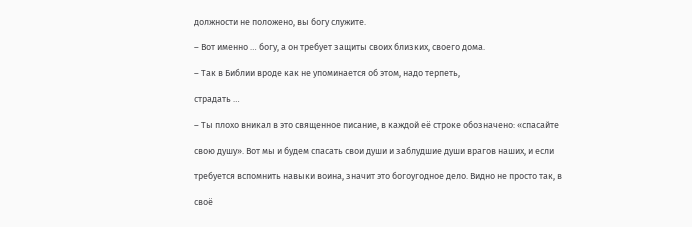должности не положено, вы богу служите.

– Вот именно … богу, а он требует защиты своих близких, своего дома.

– Так в Библии вроде как не упоминается об этом, надо терпеть,

страдать …

– Ты плохо вникал в это священное писание, в каждой её строке обозначено: «спасайте

свою душу». Вот мы и будем спасать свои души и заблудшие души врагов наших, и если

требуется вспомнить навыки воина, значит это богоугодное дело. Видно не просто так, в

своё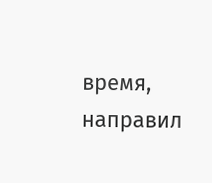время, направил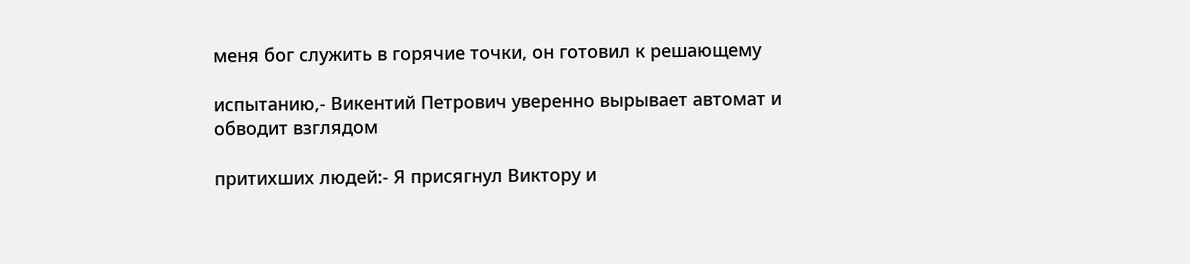меня бог служить в горячие точки, он готовил к решающему

испытанию,- Викентий Петрович уверенно вырывает автомат и обводит взглядом

притихших людей:- Я присягнул Виктору и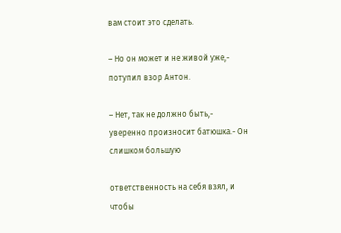вам стоит это сделать.

– Но он может и не живой уже,- потупил взор Антон.

– Нет, так не должно быть,- уверенно произносит батюшка.- Он слишком большую

ответственность на себя взял, и чтобы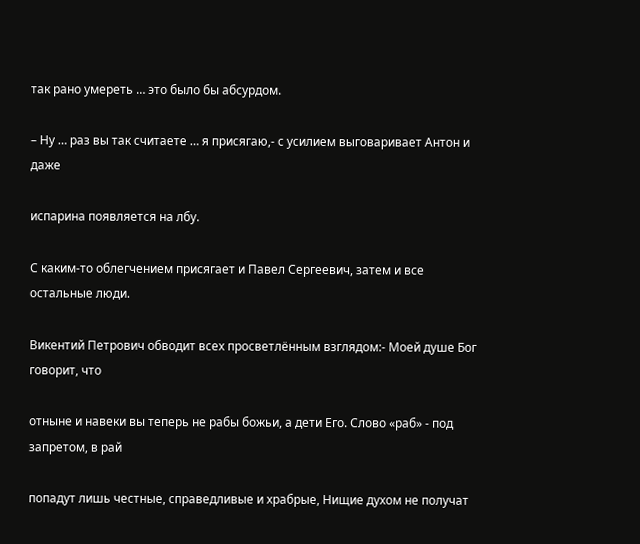так рано умереть … это было бы абсурдом.

– Ну … раз вы так считаете … я присягаю,- с усилием выговаривает Антон и даже

испарина появляется на лбу.

С каким-то облегчением присягает и Павел Сергеевич, затем и все остальные люди.

Викентий Петрович обводит всех просветлённым взглядом:- Моей душе Бог говорит, что

отныне и навеки вы теперь не рабы божьи, а дети Его. Слово «раб» - под запретом, в рай

попадут лишь честные, справедливые и храбрые, Нищие духом не получат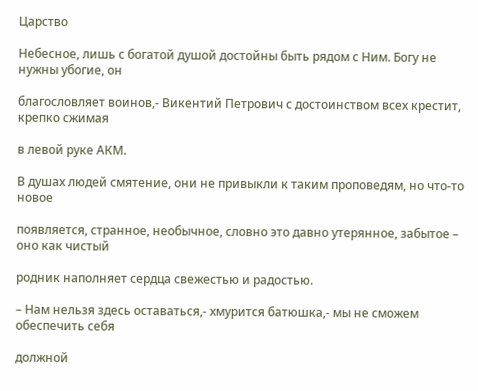Царство

Небесное, лишь с богатой душой достойны быть рядом с Ним. Богу не нужны убогие, он

благословляет воинов,- Викентий Петрович с достоинством всех крестит, крепко сжимая

в левой руке АКМ.

В душах людей смятение, они не привыкли к таким проповедям, но что-то новое

появляется, странное, необычное, словно это давно утерянное, забытое – оно как чистый

родник наполняет сердца свежестью и радостью.

– Нам нельзя здесь оставаться,- хмурится батюшка,- мы не сможем обеспечить себя

должной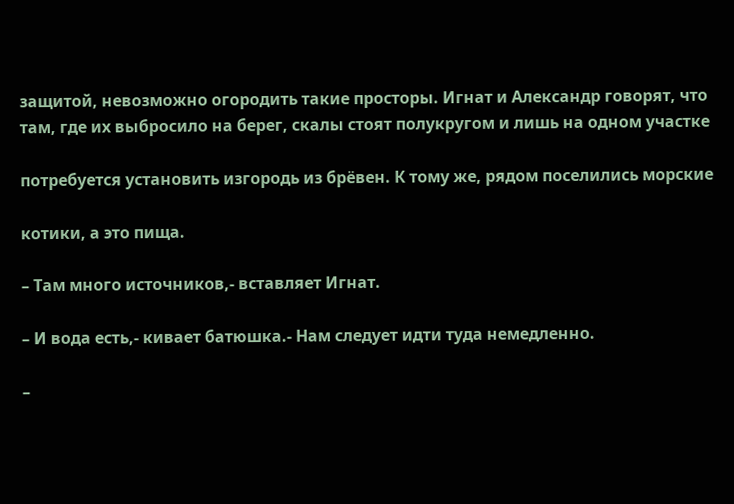защитой, невозможно огородить такие просторы. Игнат и Александр говорят, что там, где их выбросило на берег, скалы стоят полукругом и лишь на одном участке

потребуется установить изгородь из брёвен. К тому же, рядом поселились морские

котики, а это пища.

– Там много источников,- вставляет Игнат.

– И вода есть,- кивает батюшка.- Нам следует идти туда немедленно.

–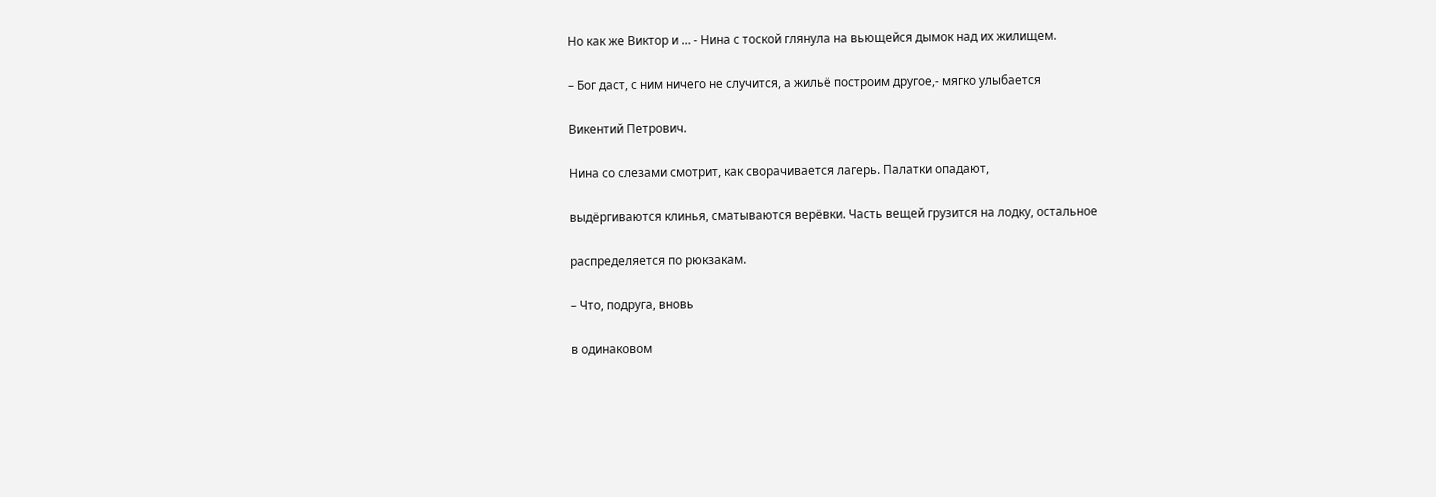Но как же Виктор и … - Нина с тоской глянула на вьющейся дымок над их жилищем.

– Бог даст, с ним ничего не случится, а жильё построим другое,- мягко улыбается

Викентий Петрович.

Нина со слезами смотрит, как сворачивается лагерь. Палатки опадают,

выдёргиваются клинья, сматываются верёвки. Часть вещей грузится на лодку, остальное

распределяется по рюкзакам.

– Что, подруга, вновь

в одинаковом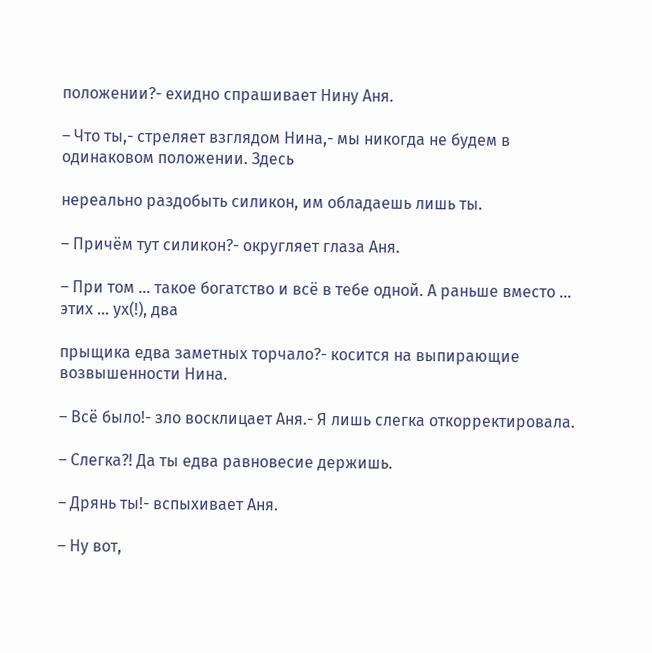положении?- ехидно спрашивает Нину Аня.

– Что ты,- стреляет взглядом Нина,- мы никогда не будем в одинаковом положении. Здесь

нереально раздобыть силикон, им обладаешь лишь ты.

– Причём тут силикон?- округляет глаза Аня.

– При том … такое богатство и всё в тебе одной. А раньше вместо … этих … ух(!), два

прыщика едва заметных торчало?- косится на выпирающие возвышенности Нина.

– Всё было!- зло восклицает Аня.- Я лишь слегка откорректировала.

– Слегка?! Да ты едва равновесие держишь.

– Дрянь ты!- вспыхивает Аня.

– Ну вот,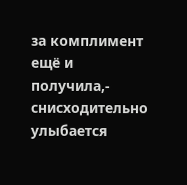за комплимент ещё и получила,- снисходительно улыбается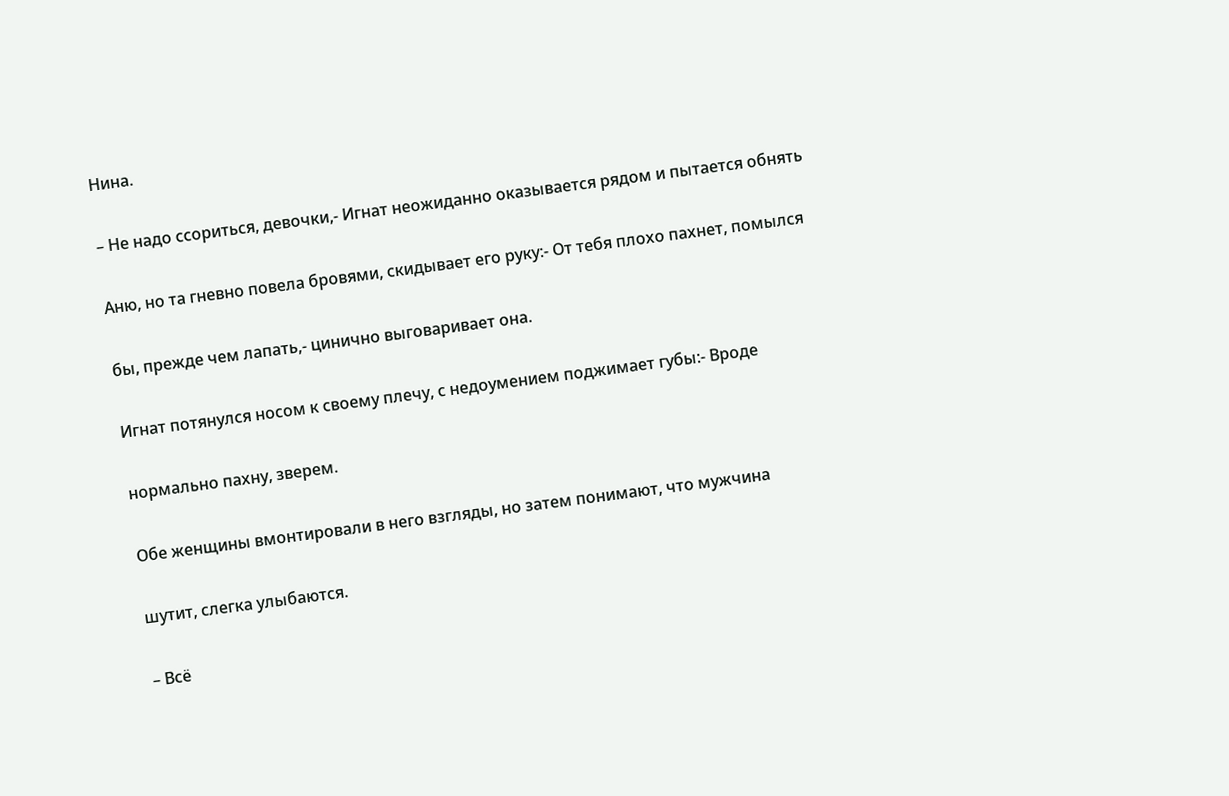Нина.

– Не надо ссориться, девочки,- Игнат неожиданно оказывается рядом и пытается обнять

Аню, но та гневно повела бровями, скидывает его руку:- От тебя плохо пахнет, помылся

бы, прежде чем лапать,- цинично выговаривает она.

Игнат потянулся носом к своему плечу, с недоумением поджимает губы:- Вроде

нормально пахну, зверем.

Обе женщины вмонтировали в него взгляды, но затем понимают, что мужчина

шутит, слегка улыбаются.

– Всё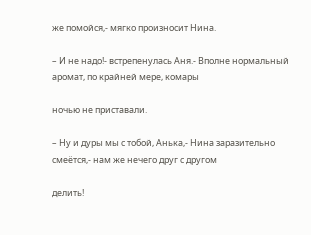же помойся,- мягко произносит Нина.

– И не надо!- встрепенулась Аня.- Вполне нормальный аромат, по крайней мере, комары

ночью не приставали.

– Ну и дуры мы с тобой, Анька,- Нина заразительно смеётся,- нам же нечего друг с другом

делить!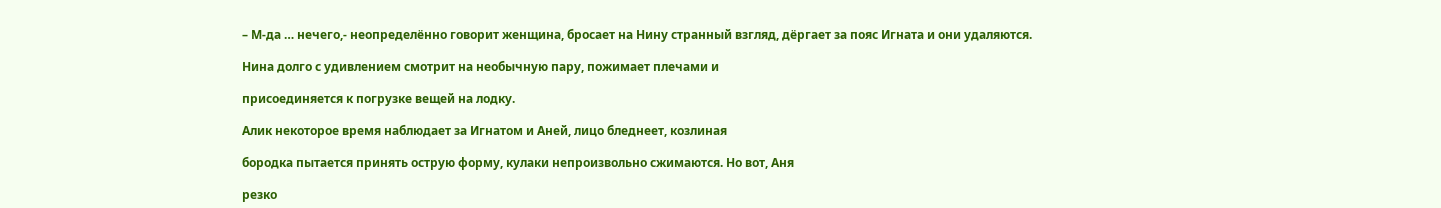– М-да … нечего,- неопределённо говорит женщина, бросает на Нину странный взгляд, дёргает за пояс Игната и они удаляются.

Нина долго с удивлением смотрит на необычную пару, пожимает плечами и

присоединяется к погрузке вещей на лодку.

Алик некоторое время наблюдает за Игнатом и Аней, лицо бледнеет, козлиная

бородка пытается принять острую форму, кулаки непроизвольно сжимаются. Но вот, Аня

резко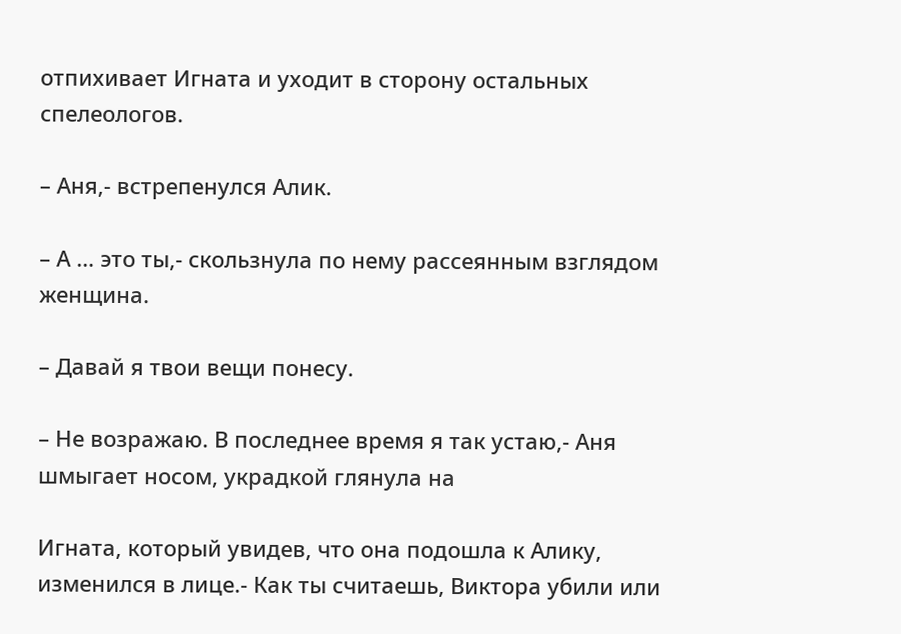отпихивает Игната и уходит в сторону остальных спелеологов.

– Аня,- встрепенулся Алик.

– А … это ты,- скользнула по нему рассеянным взглядом женщина.

– Давай я твои вещи понесу.

– Не возражаю. В последнее время я так устаю,- Аня шмыгает носом, украдкой глянула на

Игната, который увидев, что она подошла к Алику, изменился в лице.- Как ты считаешь, Виктора убили или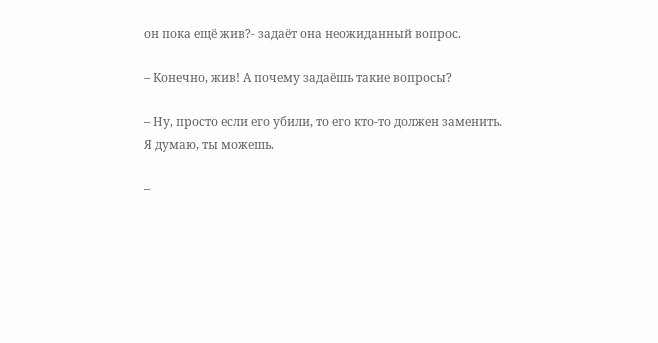он пока ещё жив?- задаёт она неожиданный вопрос.

– Конечно, жив! А почему задаёшь такие вопросы?

– Ну, просто если его убили, то его кто-то должен заменить. Я думаю, ты можешь.

–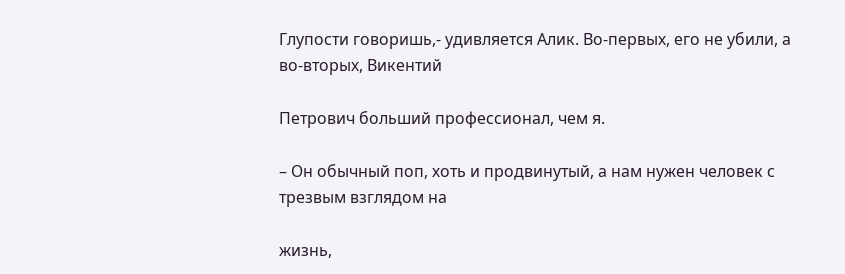Глупости говоришь,- удивляется Алик. Во-первых, его не убили, а во-вторых, Викентий

Петрович больший профессионал, чем я.

– Он обычный поп, хоть и продвинутый, а нам нужен человек с трезвым взглядом на

жизнь,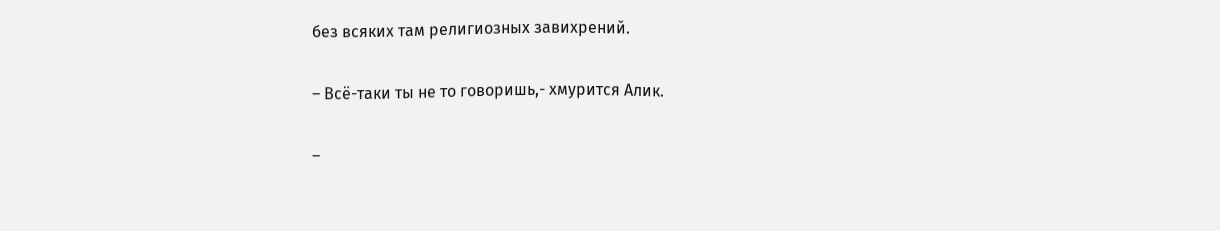без всяких там религиозных завихрений.

– Всё-таки ты не то говоришь,- хмурится Алик.

–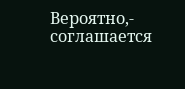Вероятно,- соглашается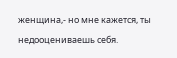женщина,- но мне кажется, ты недооцениваешь себя.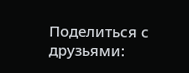Поделиться с друзьями: